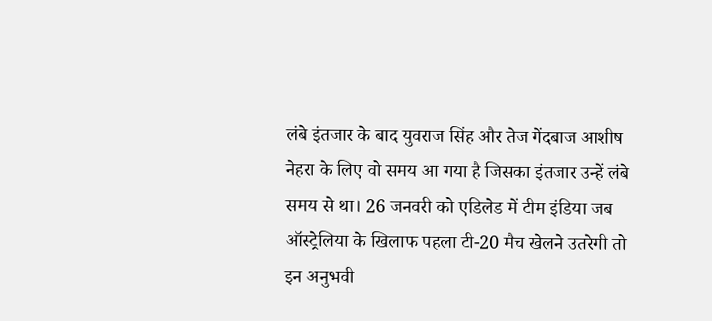लंबे इंतजार के बाद युवराज सिंह और तेज गेंदबाज आशीष नेहरा के लिए वो समय आ गया है जिसका इंतजार उन्हें लंबे समय से था। 26 जनवरी को एडिलेड में टीम इंडिया जब ऑस्ट्रेलिया के खिलाफ पहला टी-20 मैच खेलने उतरेगी तो इन अनुभवी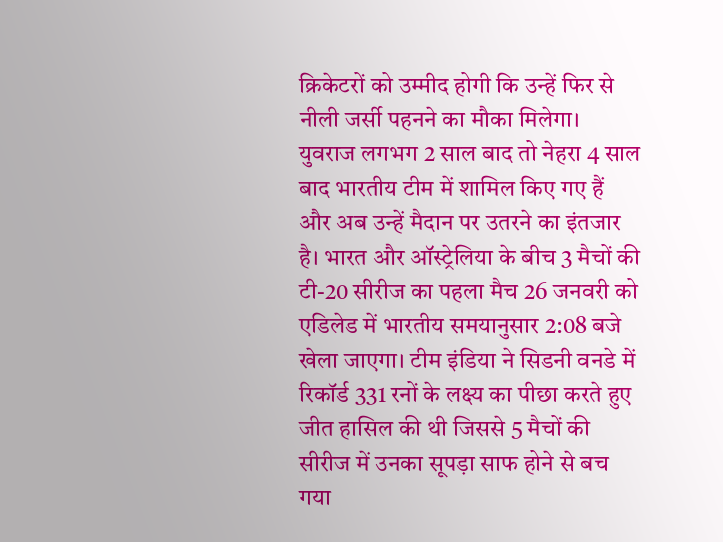क्रिकेटरों को उम्मीद होगी कि उन्हें फिर से नीली जर्सी पहनने का मौका मिलेगा।
युवराज लगभग 2 साल बाद तो नेहरा 4 साल बाद भारतीय टीम में शामिल किए गए हैं और अब उन्हें मैदान पर उतरने का इंतजार है। भारत और ऑस्ट्रेलिया के बीच 3 मैचों की टी-20 सीरीज का पहला मैच 26 जनवरी को एडिलेड में भारतीय समयानुसार 2:08 बजे खेला जाएगा। टीम इंडिया ने सिडनी वनडे में रिकॉर्ड 331 रनों के लक्ष्य का पीछा करते हुए जीत हासिल की थी जिससे 5 मैचों की सीरीज में उनका सूपड़ा साफ होने से बच गया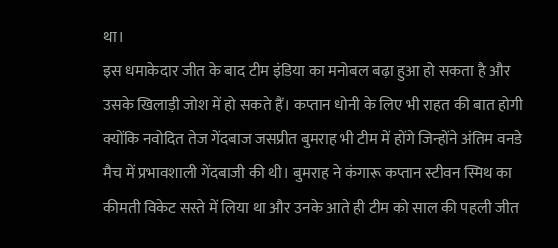था।
इस धमाकेदार जीत के बाद टीम इंडिया का मनोबल बढ़ा हुआ हो सकता है और उसके खिलाड़ी जोश में हो सकते हैं। कप्तान धोनी के लिए भी राहत की बात होगी क्योंकि नवोदित तेज गेंदबाज जसप्रीत बुमराह भी टीम में होंगे जिन्होंने अंतिम वनडे मैच में प्रभावशाली गेंदबाजी की थी। बुमराह ने कंगारू कप्तान स्टीवन स्मिथ का कीमती विकेट सस्ते में लिया था और उनके आते ही टीम को साल की पहली जीत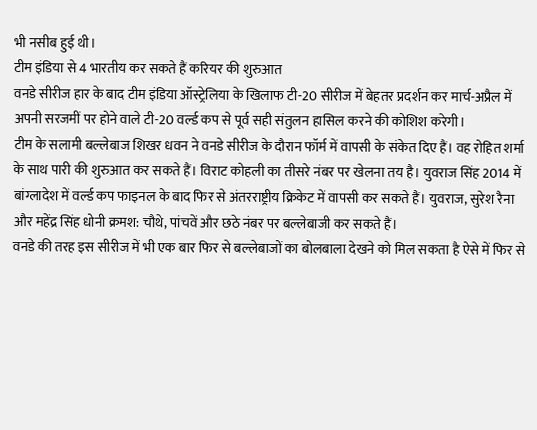भी नसीब हुई थी।
टीम इंडिया से 4 भारतीय कर सकते हैं करियर की शुरुआत
वनडे सीरीज हार के बाद टीम इंडिया ऑस्ट्रेलिया के खिलाफ टी-20 सीरीज में बेहतर प्रदर्शन कर मार्च-अप्रैल में अपनी सरजमीं पर होने वाले टी-20 वर्ल्ड कप से पूर्व सही संतुलन हासिल करने की कोशिश करेगी।
टीम के सलामी बल्लेबाज शिखर धवन ने वनडे सीरीज के दौरान फॉर्म में वापसी के संकेत दिए हैं। वह रोहित शर्मा के साथ पारी की शुरुआत कर सकते हैं। विराट कोहली का तीसरे नंबर पर खेलना तय है। युवराज सिंह 2014 में बांग्लादेश में वर्ल्ड कप फाइनल के बाद फिर से अंतरराष्ट्रीय क्रिकेट में वापसी कर सकते हैं। युवराज, सुरेश रैना और महेंद्र सिंह धोनी क्रमश: चौथे, पांचवें और छठे नंबर पर बल्लेबाजी कर सकते हैं।
वनडे की तरह इस सीरीज में भी एक बार फिर से बल्लेबाजों का बोलबाला देखने को मिल सकता है ऐसे में फिर से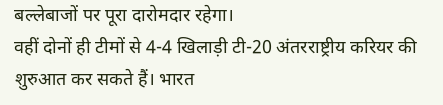बल्लेबाजों पर पूरा दारोमदार रहेगा।
वहीं दोनों ही टीमों से 4-4 खिलाड़ी टी-20 अंतरराष्ट्रीय करियर की शुरुआत कर सकते हैं। भारत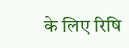के लिए रिषि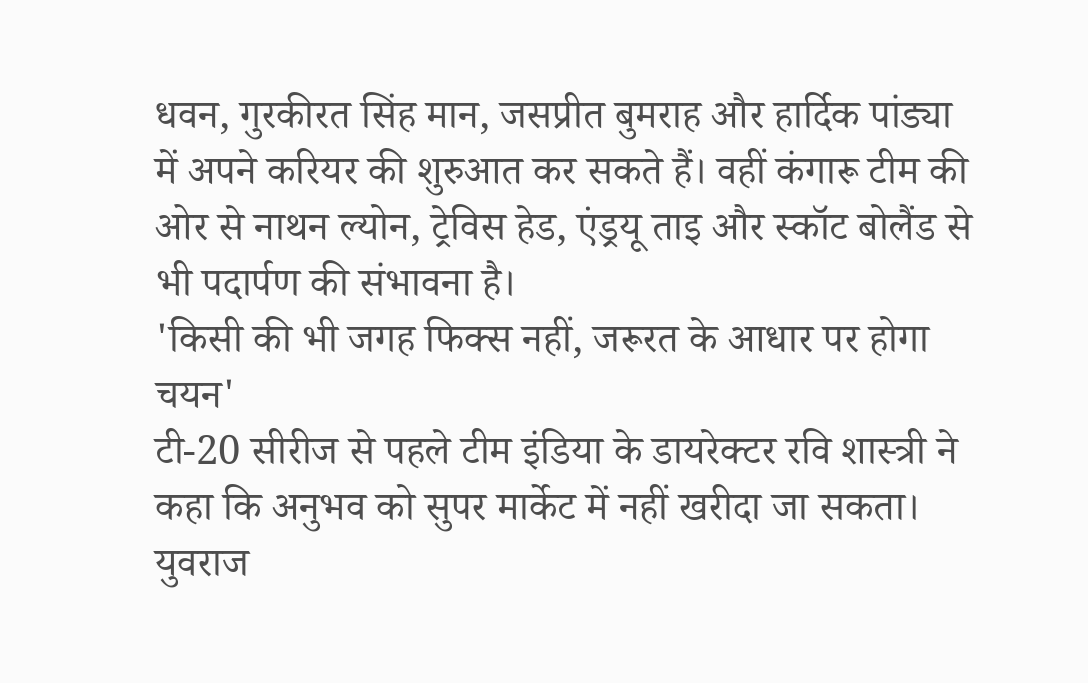धवन, गुरकीरत सिंह मान, जसप्रीत बुमराह और हार्दिक पांड्या में अपने करियर की शुरुआत कर सकते हैं। वहीं कंगारू टीम की ओर से नाथन ल्योन, ट्रेविस हेड, एंड्रयू ताइ और स्कॉट बोलैंड से भी पदार्पण की संभावना है।
'किसी की भी जगह फिक्स नहीं, जरूरत के आधार पर होगा चयन'
टी-20 सीरीज से पहले टीम इंडिया के डायरेक्टर रवि शास्त्री ने कहा कि अनुभव को सुपर मार्केट में नहीं खरीदा जा सकता। युवराज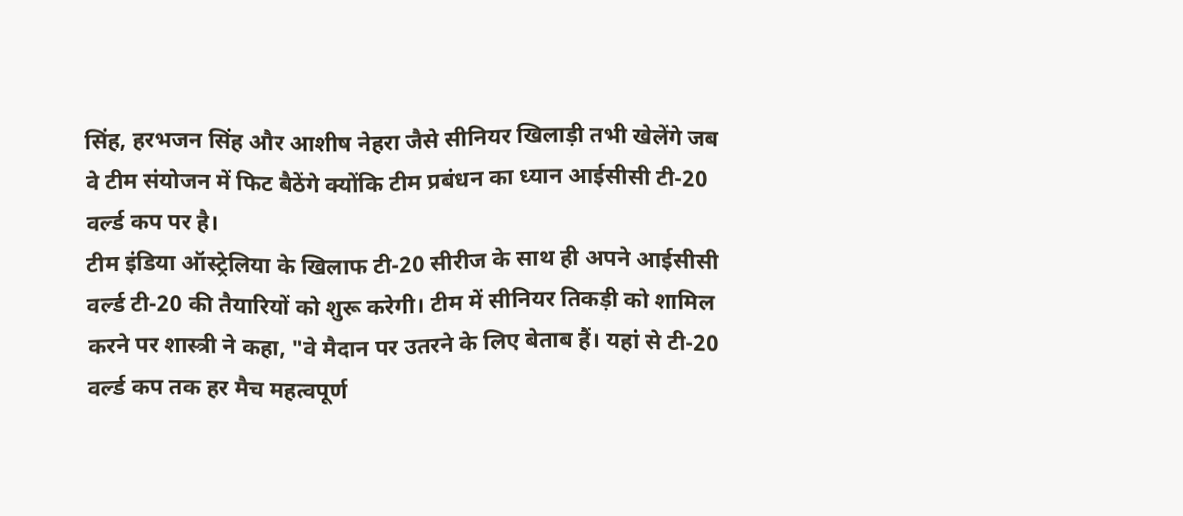सिंह, हरभजन सिंह और आशीष नेहरा जैसे सीनियर खिलाड़ी तभी खेलेंगे जब वे टीम संयोजन में फिट बैठेंगे क्योंकि टीम प्रबंधन का ध्यान आईसीसी टी-20 वर्ल्ड कप पर है।
टीम इंडिया ऑस्ट्रेलिया के खिलाफ टी-20 सीरीज के साथ ही अपने आईसीसी वर्ल्ड टी-20 की तैयारियों को शुरू करेगी। टीम में सीनियर तिकड़ी को शामिल करने पर शास्त्री ने कहा, "वे मैदान पर उतरने के लिए बेताब हैं। यहां से टी-20 वर्ल्ड कप तक हर मैच महत्वपूर्ण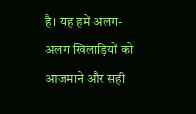है। यह हमें अलग-अलग खिलाड़ियों को आजमाने और सही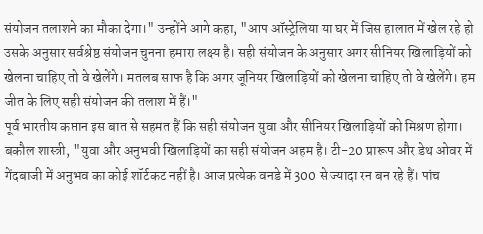संयोजन तलाशने का मौका देगा।" उन्होंने आगे कहा, "आप ऑस्ट्रेलिया या घर में जिस हालात में खेल रहे हो उसके अनुसार सर्वश्रेष्ठ संयोजन चुनना हमारा लक्ष्य है। सही संयोजन के अनुसार अगर सीनियर खिलाड़ियों को खेलना चाहिए तो वे खेलेंगे। मतलब साफ है कि अगर जूनियर खिलाड़ियों को खेलना चाहिए तो वे खेलेंगे। हम जीत के लिए सही संयोजन की तलाश में हैं।"
पूर्व भारतीय कप्तान इस बात से सहमत हैं कि सही संयोजन युवा और सीनियर खिलाड़ियों को मिश्रण होगा। बकौल शास्त्री, "युवा और अनुभवी खिलाड़ियों का सही संयोजन अहम है। टी-20 प्रारूप और डेथ ओवर में गेंदबाजी में अनुभव का कोई शॉर्टकट नहीं है। आज प्रत्येक वनडे में 300 से ज्यादा रन बन रहे हैं। पांच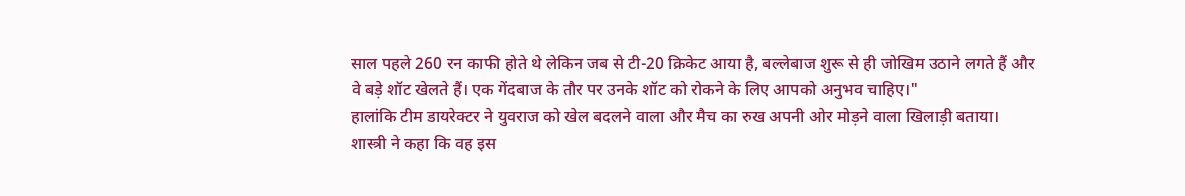साल पहले 260 रन काफी होते थे लेकिन जब से टी-20 क्रिकेट आया है, बल्लेबाज शुरू से ही जोखिम उठाने लगते हैं और वे बड़े शॉट खेलते हैं। एक गेंदबाज के तौर पर उनके शॉट को रोकने के लिए आपको अनुभव चाहिए।"
हालांकि टीम डायरेक्टर ने युवराज को खेल बदलने वाला और मैच का रुख अपनी ओर मोड़ने वाला खिलाड़ी बताया। शास्त्री ने कहा कि वह इस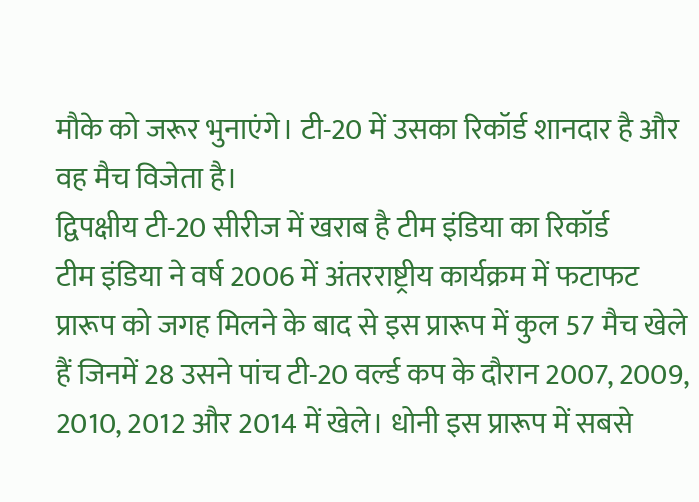मौके को जरूर भुनाएंगे। टी-20 में उसका रिकॉर्ड शानदार है और वह मैच विजेता है।
द्विपक्षीय टी-20 सीरीज में खराब है टीम इंडिया का रिकॉर्ड
टीम इंडिया ने वर्ष 2006 में अंतरराष्ट्रीय कार्यक्रम में फटाफट प्रारूप को जगह मिलने के बाद से इस प्रारूप में कुल 57 मैच खेले हैं जिनमें 28 उसने पांच टी-20 वर्ल्ड कप के दौरान 2007, 2009, 2010, 2012 और 2014 में खेले। धोनी इस प्रारूप में सबसे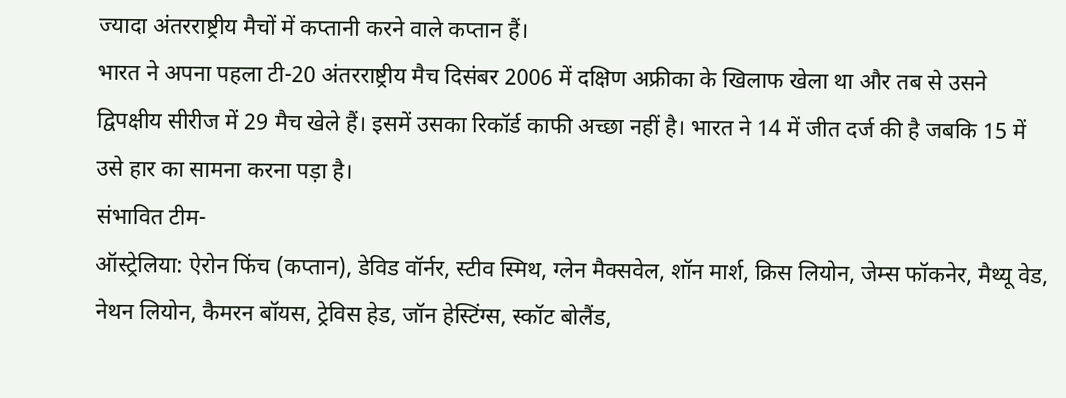ज्यादा अंतरराष्ट्रीय मैचों में कप्तानी करने वाले कप्तान हैं।
भारत ने अपना पहला टी-20 अंतरराष्ट्रीय मैच दिसंबर 2006 में दक्षिण अफ्रीका के खिलाफ खेला था और तब से उसने द्विपक्षीय सीरीज में 29 मैच खेले हैं। इसमें उसका रिकॉर्ड काफी अच्छा नहीं है। भारत ने 14 में जीत दर्ज की है जबकि 15 में उसे हार का सामना करना पड़ा है।
संभावित टीम-
ऑस्ट्रेलिया: ऐरोन फिंच (कप्तान), डेविड वॉर्नर, स्टीव स्मिथ, ग्लेन मैक्सवेल, शॉन मार्श, क्रिस लियोन, जेम्स फॉकनेर, मैथ्यू वेड, नेथन लियोन, कैमरन बॉयस, ट्रेविस हेड, जॉन हेस्टिंग्स, स्कॉट बोलैंड,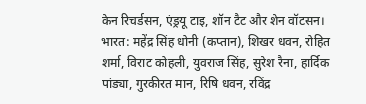केन रिचर्डसन, एंड्रयू टाइ, शॉन टैट और शेन वॉटसन।
भारत: महेंद्र सिंह धोनी (कप्तान), शिखर धवन, रोहित शर्मा, विराट कोहली, युवराज सिंह, सुरेश रैना, हार्दिक पांड्या, गुरकीरत मान, रिषि धवन, रविंद्र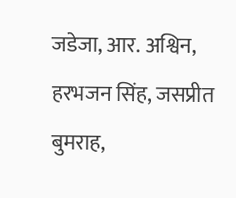जडेजा, आर. अश्विन, हरभजन सिंह, जसप्रीत बुमराह,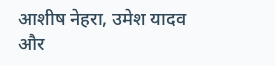आशीष नेहरा, उमेश यादव और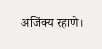अजिंक्य रहाणे।